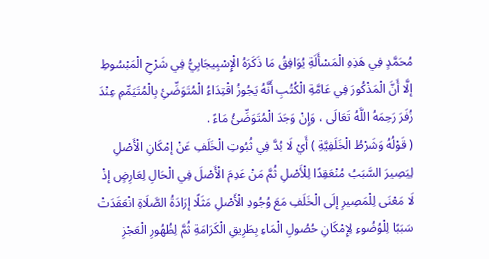مُحَمَّدٍ فِي هَذِهِ الْمَسْأَلَةِ يُوَافِقُ مَا ذَكَرَهُ الْإِسْبِيجَابِيُّ فِي شَرْحِ الْمَبْسُوطِ إلَّا أَنَّ الْمَذْكُورَ فِي عَامَّةِ الْكُتُبِ أَنَّهُ يَجُوزُ اقْتِدَاءُ الْمُتَوَضِّئِ بِالْمُتَيَمِّمِ عِنْدَ زُفَرَ رَحِمَهُ اللَّهُ تَعَالَى ، وَإِنْ وَجَدَ الْمُتَوَضِّئُ مَاءً .
( قَوْلُهُ وَشَرْطُ الْخَلَفِيَّةِ ) أَيْ لَا بُدَّ فِي ثُبُوتِ الْخَلَفِ عَنْ إمْكَانِ الْأَصْلِ لِيَصِيرَ السَّبَبُ مُنْعَقِدًا لِلْأَصْلِ ثُمَّ مَنْ عَدِمَ الْأَصْلَ فِي الْحَالِ لِعَارِضٍ إذْ لَا مَعْنَى لِلْمَصِيرِ إلَى الْخَلَفِ مَعَ وُجُودِ الْأَصْلِ مَثَلًا إرَادَةُ الصَّلَاةِ انْعَقَدَتْ سَبَبًا لِلْوُضُوءِ لِإِمْكَانِ حُصُولِ الْمَاءِ بِطَرِيقِ الْكَرَامَةِ ثُمَّ لِظُهُورِ الْعَجْزِ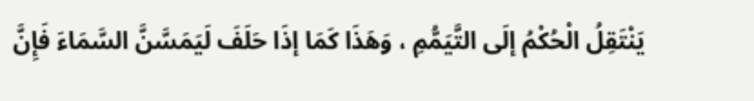يَنْتَقِلُ الْحُكْمُ إلَى التَّيَمُّمِ ، وَهَذَا كَمَا إذَا حَلَفَ لَيَمَسَّنَّ السَّمَاءَ فَإِنَّ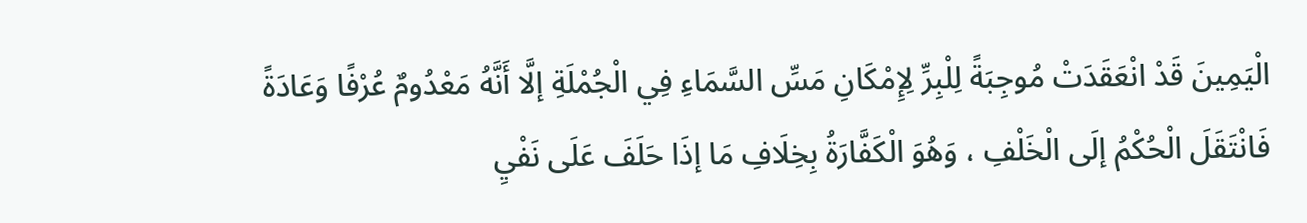الْيَمِينَ قَدْ انْعَقَدَتْ مُوجِبَةً لِلْبِرِّ لِإِمْكَانِ مَسِّ السَّمَاءِ فِي الْجُمْلَةِ إلَّا أَنَّهُ مَعْدُومٌ عُرْفًا وَعَادَةً فَانْتَقَلَ الْحُكْمُ إلَى الْخَلْفِ ، وَهُوَ الْكَفَّارَةُ بِخِلَافِ مَا إذَا حَلَفَ عَلَى نَفْيِ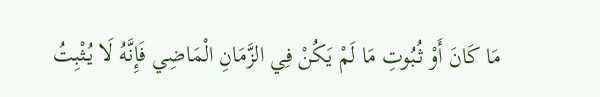مَا كَانَ أَوْ ثُبُوتِ مَا لَمْ يَكُنْ فِي الزَّمَانِ الْمَاضِي فَإِنَّهُ لَا يُثْبِتُ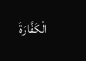الْكَفَّارَةَ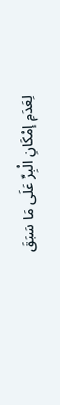لِعَدَمِ إمْكَانِ الْبِرِّ عَلَى مَا سَبَقَ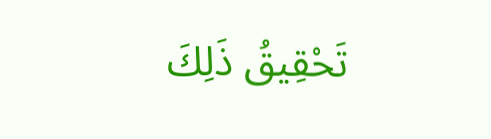تَحْقِيقُ ذَلِكَ